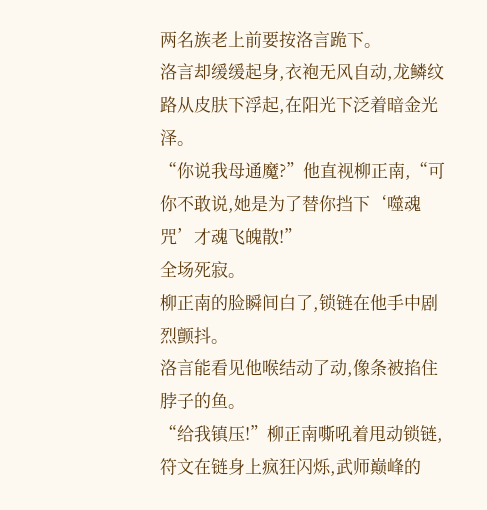两名族老上前要按洛言跪下。
洛言却缓缓起身,衣袍无风自动,龙鳞纹路从皮肤下浮起,在阳光下泛着暗金光泽。
“你说我母通魔?”他直视柳正南,“可你不敢说,她是为了替你挡下‘噬魂咒’才魂飞魄散!”
全场死寂。
柳正南的脸瞬间白了,锁链在他手中剧烈颤抖。
洛言能看见他喉结动了动,像条被掐住脖子的鱼。
“给我镇压!”柳正南嘶吼着甩动锁链,符文在链身上疯狂闪烁,武师巅峰的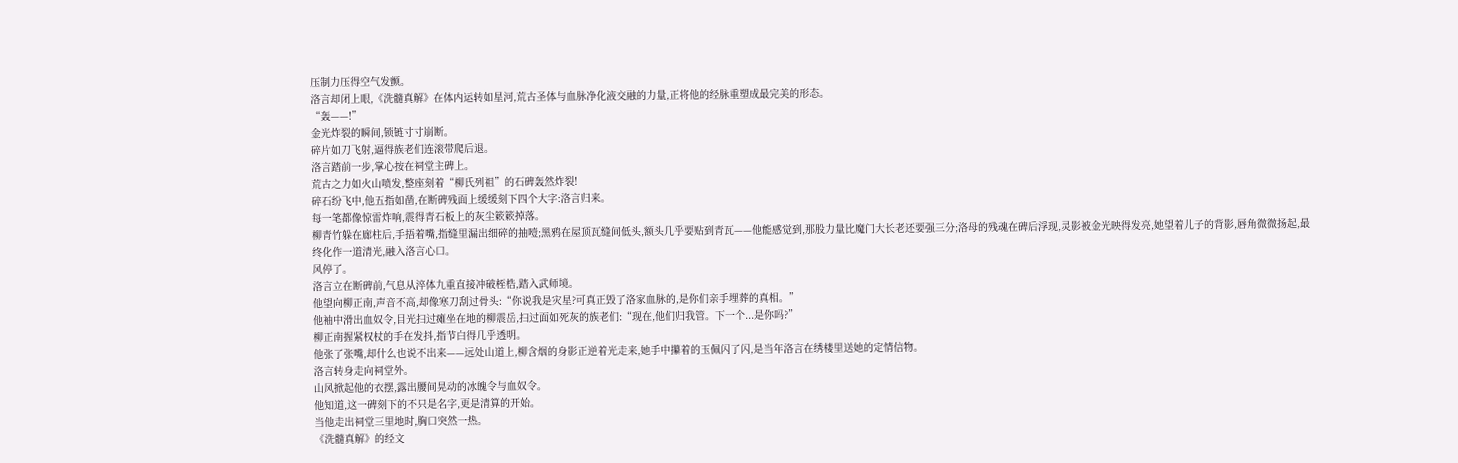压制力压得空气发颤。
洛言却闭上眼,《洗髓真解》在体内运转如星河,荒古圣体与血脉净化液交融的力量,正将他的经脉重塑成最完美的形态。
“轰——!”
金光炸裂的瞬间,锁链寸寸崩断。
碎片如刀飞射,逼得族老们连滚带爬后退。
洛言踏前一步,掌心按在祠堂主碑上。
荒古之力如火山喷发,整座刻着“柳氏列祖”的石碑轰然炸裂!
碎石纷飞中,他五指如凿,在断碑残面上缓缓刻下四个大字:洛言归来。
每一笔都像惊雷炸响,震得青石板上的灰尘簌簌掉落。
柳青竹躲在廊柱后,手捂着嘴,指缝里漏出细碎的抽噎;黑鸦在屋顶瓦缝间低头,额头几乎要贴到青瓦——他能感觉到,那股力量比魔门大长老还要强三分;洛母的残魂在碑后浮现,灵影被金光映得发亮,她望着儿子的背影,唇角微微扬起,最终化作一道清光,融入洛言心口。
风停了。
洛言立在断碑前,气息从淬体九重直接冲破桎梏,踏入武师境。
他望向柳正南,声音不高,却像寒刀刮过骨头:“你说我是灾星?可真正毁了洛家血脉的,是你们亲手埋葬的真相。”
他袖中滑出血奴令,目光扫过瘫坐在地的柳震岳,扫过面如死灰的族老们:“现在,他们归我管。下一个...是你吗?”
柳正南握紧权杖的手在发抖,指节白得几乎透明。
他张了张嘴,却什么也说不出来——远处山道上,柳含烟的身影正逆着光走来,她手中攥着的玉佩闪了闪,是当年洛言在绣楼里送她的定情信物。
洛言转身走向祠堂外。
山风掀起他的衣摆,露出腰间晃动的冰魄令与血奴令。
他知道,这一碑刻下的不只是名字,更是清算的开始。
当他走出祠堂三里地时,胸口突然一热。
《洗髓真解》的经文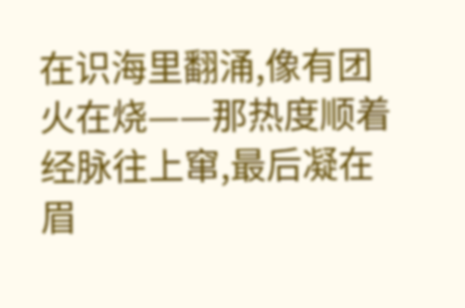在识海里翻涌,像有团火在烧——那热度顺着经脉往上窜,最后凝在眉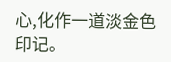心,化作一道淡金色印记。